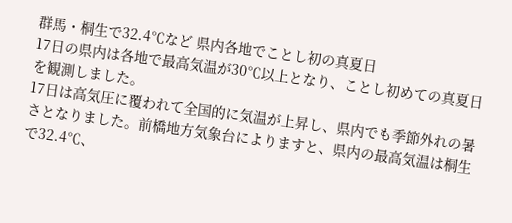群馬・桐生で32.4℃など 県内各地でことし初の真夏日
17日の県内は各地で最高気温が30℃以上となり、ことし初めての真夏日を観測しました。
17日は高気圧に覆われて全国的に気温が上昇し、県内でも季節外れの暑さとなりました。前橋地方気象台によりますと、県内の最高気温は桐生で32.4℃、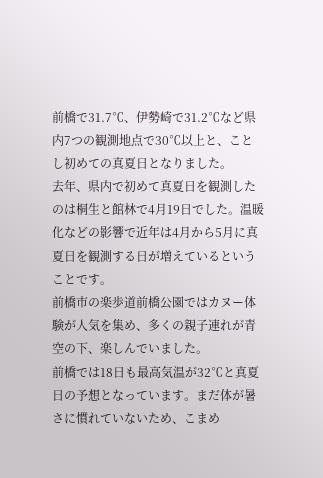前橋で31.7℃、伊勢崎で31.2℃など県内7つの観測地点で30℃以上と、ことし初めての真夏日となりました。
去年、県内で初めて真夏日を観測したのは桐生と館林で4月19日でした。温暖化などの影響で近年は4月から5月に真夏日を観測する日が増えているということです。
前橋市の楽歩道前橋公園ではカヌー体験が人気を集め、多くの親子連れが青空の下、楽しんでいました。
前橋では18日も最高気温が32℃と真夏日の予想となっています。まだ体が暑さに慣れていないため、こまめ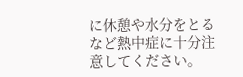に休憩や水分をとるなど熱中症に十分注意してください。